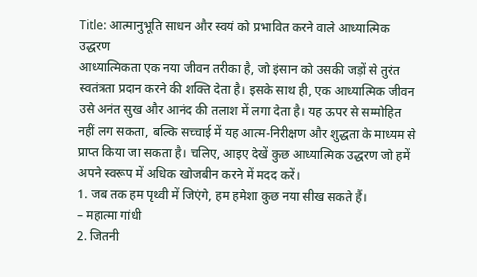Title: आत्मानुभूति साधन और स्वयं को प्रभावित करने वाले आध्यात्मिक उद्धरण
आध्यात्मिकता एक नया जीवन तरीका है, जो इंसान को उसकी जड़ों से तुरंत स्वतंत्रता प्रदान करने की शक्ति देता है। इसके साथ ही, एक आध्यात्मिक जीवन उसे अनंत सुख और आनंद की तलाश में लगा देता है। यह ऊपर से सम्मोहित नहीं लग सकता, बल्कि सच्चाई में यह आत्म-निरीक्षण और शुद्धता के माध्यम से प्राप्त किया जा सकता है। चलिए, आइए देखें कुछ आध्यात्मिक उद्धरण जो हमें अपने स्वरूप में अधिक खोजबीन करने में मदद करें।
1. जब तक हम पृथ्वी में जिएंगे, हम हमेशा कुछ नया सीख सकते हैं।
– महात्मा गांधी
2. जितनी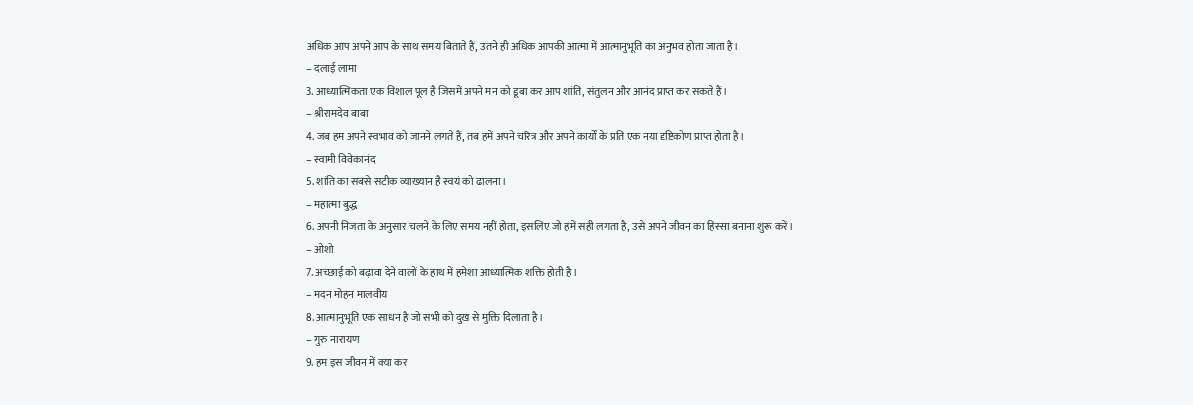अधिक आप अपने आप के साथ समय बिताते हैं, उतने ही अधिक आपकी आत्मा में आत्मानुभूति का अनुभव होता जाता है।
– दलाई लामा
3. आध्यात्मिकता एक विशाल पूल है जिसमें अपने मन को डूबा कर आप शांति, संतुलन और आनंद प्राप्त कर सकते हैं।
– श्रीरामदेव बाबा
4. जब हम अपने स्वभाव को जानने लगते हैं, तब हमें अपने चरित्र और अपने कार्यों के प्रति एक नया दृष्टिकोण प्राप्त होता है।
– स्वामी विवेकानंद
5. शांति का सबसे सटीक व्याख्यान है स्वयं को ढालना।
– महात्मा बुद्ध
6. अपनी निजता के अनुसार चलने के लिए समय नहीं होता, इसलिए जो हमें सही लगता है, उसे अपने जीवन का हिस्सा बनाना शुरू करें।
– ओशो
7. अच्छाई को बढ़ावा देने वालों के हाथ में हमेशा आध्यात्मिक शक्ति होती है।
– मदन मोहन मालवीय
8. आत्मानुभूति एक साधन है जो सभी को दुख से मुक्ति दिलाता है।
– गुरु नारायण
9. हम इस जीवन में क्या कर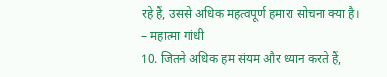रहे हैं, उससे अधिक महत्वपूर्ण हमारा सोचना क्या है।
– महात्मा गांधी
10. जितने अधिक हम संयम और ध्यान करते हैं,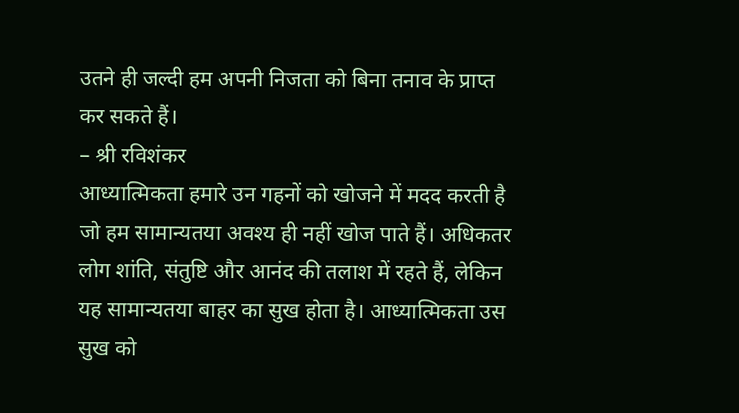उतने ही जल्दी हम अपनी निजता को बिना तनाव के प्राप्त कर सकते हैं।
– श्री रविशंकर
आध्यात्मिकता हमारे उन गहनों को खोजने में मदद करती है जो हम सामान्यतया अवश्य ही नहीं खोज पाते हैं। अधिकतर लोग शांति, संतुष्टि और आनंद की तलाश में रहते हैं, लेकिन यह सामान्यतया बाहर का सुख होता है। आध्यात्मिकता उस सुख को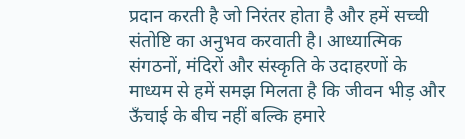प्रदान करती है जो निरंतर होता है और हमें सच्ची संतोष्टि का अनुभव करवाती है। आध्यात्मिक संगठनों, मंदिरों और संस्कृति के उदाहरणों के माध्यम से हमें समझ मिलता है कि जीवन भीड़ और ऊँचाई के बीच नहीं बल्कि हमारे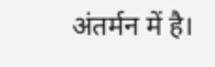अंतर्मन में है।